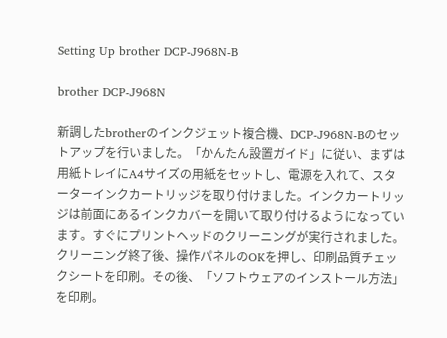Setting Up brother DCP-J968N-B

brother DCP-J968N

新調したbrotherのインクジェット複合機、DCP-J968N-Bのセットアップを行いました。「かんたん設置ガイド」に従い、まずは用紙トレイにA4サイズの用紙をセットし、電源を入れて、スターターインクカートリッジを取り付けました。インクカートリッジは前面にあるインクカバーを開いて取り付けるようになっています。すぐにプリントヘッドのクリーニングが実行されました。クリーニング終了後、操作パネルのOKを押し、印刷品質チェックシートを印刷。その後、「ソフトウェアのインストール方法」を印刷。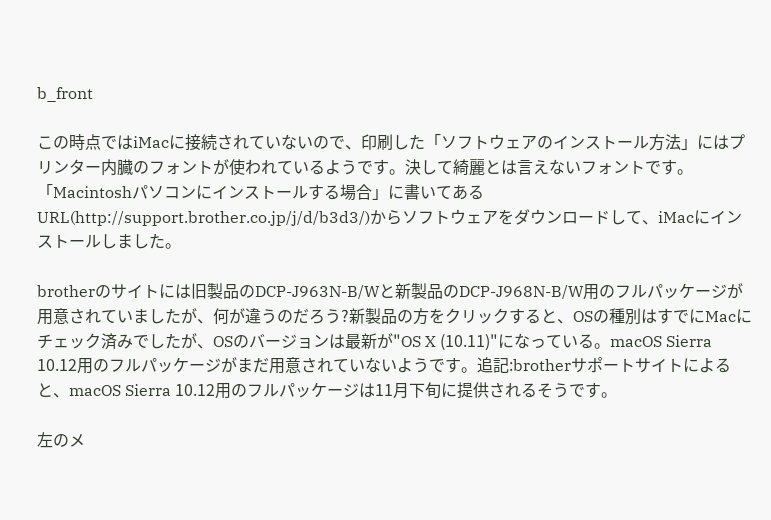b_front

この時点ではiMacに接続されていないので、印刷した「ソフトウェアのインストール方法」にはプリンター内臓のフォントが使われているようです。決して綺麗とは言えないフォントです。「Macintoshパソコンにインストールする場合」に書いてあるURL(http://support.brother.co.jp/j/d/b3d3/)からソフトウェアをダウンロードして、iMacにインストールしました。

brotherのサイトには旧製品のDCP-J963N-B/Wと新製品のDCP-J968N-B/W用のフルパッケージが用意されていましたが、何が違うのだろう?新製品の方をクリックすると、OSの種別はすでにMacにチェック済みでしたが、OSのバージョンは最新が"OS X (10.11)"になっている。macOS Sierra 10.12用のフルパッケージがまだ用意されていないようです。追記:brotherサポートサイトによると、macOS Sierra 10.12用のフルパッケージは11月下旬に提供されるそうです。

左のメ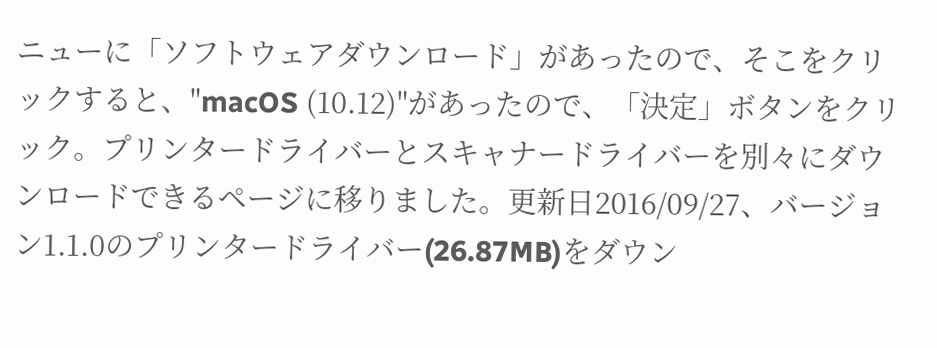ニューに「ソフトウェアダウンロード」があったので、そこをクリックすると、"macOS (10.12)"があったので、「決定」ボタンをクリック。プリンタードライバーとスキャナードライバーを別々にダウンロードできるページに移りました。更新日2016/09/27、バージョン1.1.0のプリンタードライバー(26.87MB)をダウン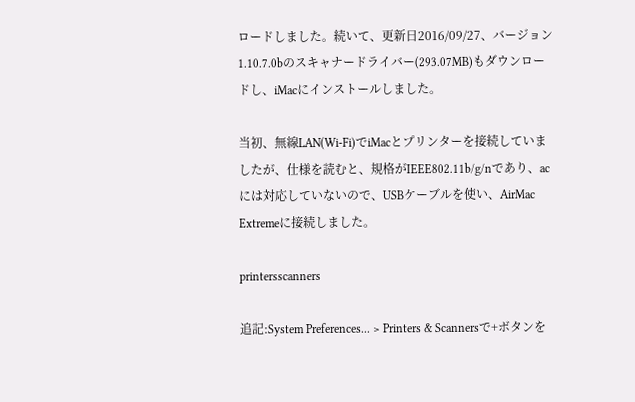ロードしました。続いて、更新日2016/09/27、バージョン1.10.7.0bのスキャナードライバー(293.07MB)もダウンロードし、iMacにインストールしました。

当初、無線LAN(Wi-Fi)でiMacとプリンターを接続していましたが、仕様を読むと、規格がIEEE802.11b/g/nであり、acには対応していないので、USBケーブルを使い、AirMac Extremeに接続しました。

printersscanners

追記:System Preferences... > Printers & Scannersで+ボタンを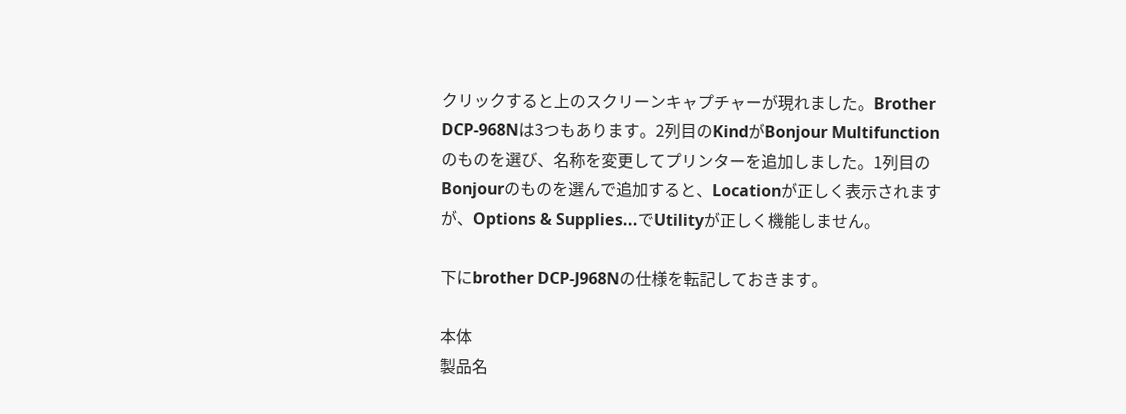クリックすると上のスクリーンキャプチャーが現れました。Brother DCP-968Nは3つもあります。2列目のKindがBonjour Multifunctionのものを選び、名称を変更してプリンターを追加しました。1列目のBonjourのものを選んで追加すると、Locationが正しく表示されますが、Options & Supplies...でUtilityが正しく機能しません。

下にbrother DCP-J968Nの仕様を転記しておきます。

本体
製品名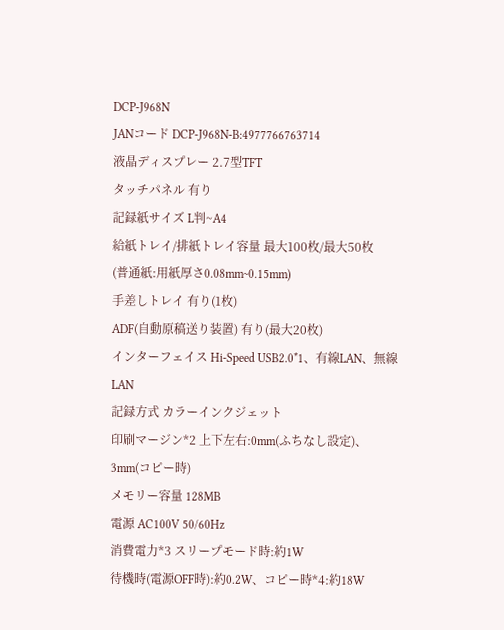DCP-J968N
JANコード DCP-J968N-B:4977766763714
液晶ディスプレー 2.7型TFT
タッチパネル 有り
記録紙サイズ L判~A4
給紙トレイ/排紙トレイ容量 最大100枚/最大50枚
(普通紙:用紙厚さ0.08mm~0.15mm)
手差しトレイ 有り(1枚)
ADF(自動原稿送り装置) 有り(最大20枚)
インターフェイス Hi-Speed USB2.0*1、有線LAN、無線LAN
記録方式 カラーインクジェット
印刷マージン*2 上下左右:0mm(ふちなし設定)、3mm(コピー時)
メモリー容量 128MB
電源 AC100V 50/60Hz
消費電力*3 スリープモード時:約1W
待機時(電源OFF時):約0.2W、コピー時*4:約18W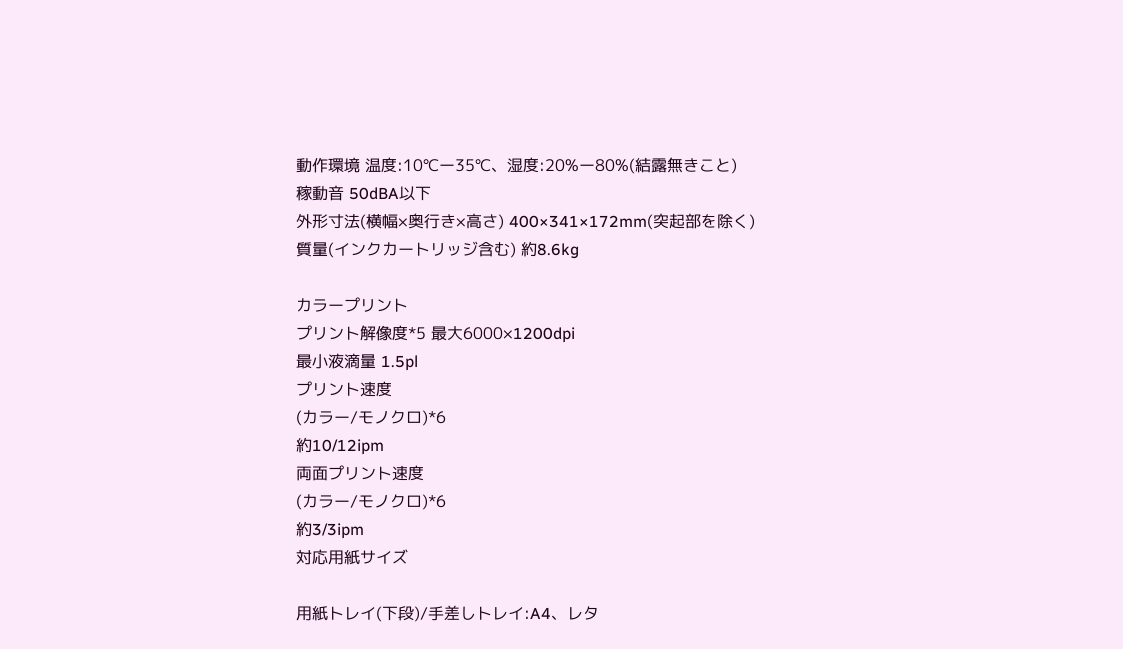動作環境 温度:10℃ー35℃、湿度:20%ー80%(結露無きこと)
稼動音 50dBA以下
外形寸法(横幅×奥行き×高さ) 400×341×172mm(突起部を除く)
質量(インクカートリッジ含む) 約8.6kg

カラープリント
プリント解像度*5 最大6000×1200dpi
最小液滴量 1.5pl
プリント速度
(カラー/モノクロ)*6
約10/12ipm
両面プリント速度
(カラー/モノクロ)*6
約3/3ipm
対応用紙サイズ

用紙トレイ(下段)/手差しトレイ:A4、レタ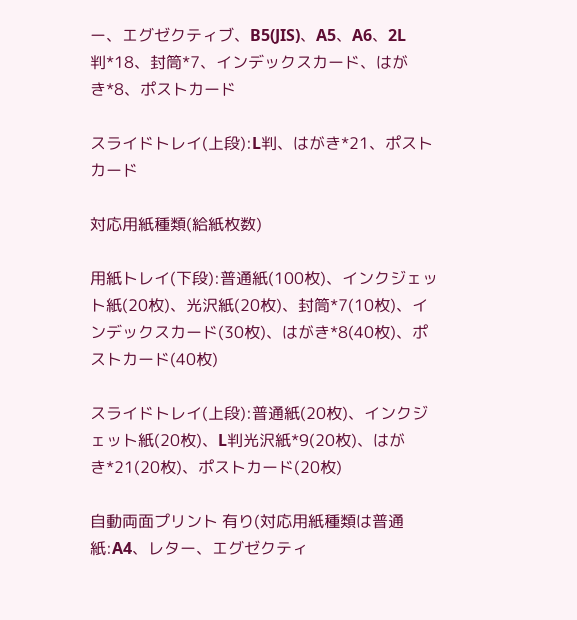ー、エグゼクティブ、B5(JIS)、A5、A6、2L判*18、封筒*7、インデックスカード、はがき*8、ポストカード

スライドトレイ(上段):L判、はがき*21、ポストカード

対応用紙種類(給紙枚数)

用紙トレイ(下段):普通紙(100枚)、インクジェット紙(20枚)、光沢紙(20枚)、封筒*7(10枚)、インデックスカード(30枚)、はがき*8(40枚)、ポストカード(40枚)

スライドトレイ(上段):普通紙(20枚)、インクジェット紙(20枚)、L判光沢紙*9(20枚)、はがき*21(20枚)、ポストカード(20枚)

自動両面プリント 有り(対応用紙種類は普通紙:A4、レター、エグゼクティ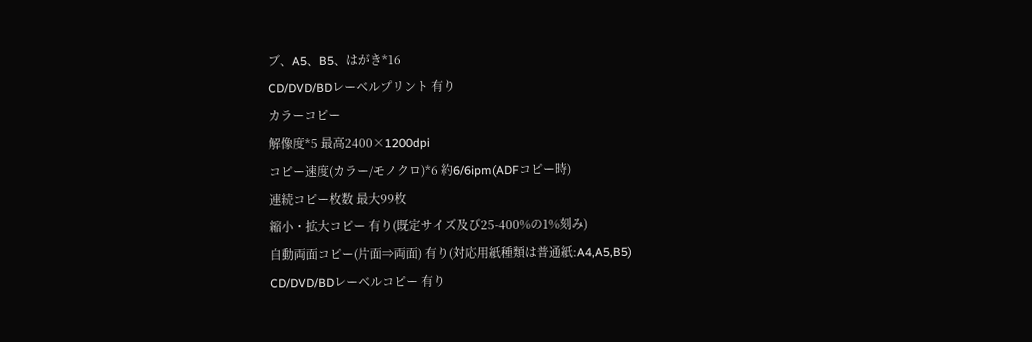ブ、A5、B5、はがき*16
CD/DVD/BDレーベルプリント 有り
カラーコピー
解像度*5 最高2400×1200dpi
コピー速度(カラー/モノクロ)*6 約6/6ipm(ADFコピー時)
連続コピー枚数 最大99枚
縮小・拡大コピー 有り(既定サイズ及び25-400%の1%刻み)
自動両面コピー(片面⇒両面) 有り(対応用紙種類は普通紙:A4,A5,B5)
CD/DVD/BDレーベルコピー 有り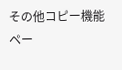その他コピー機能 ペー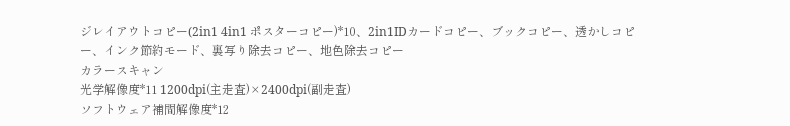ジレイアウトコピー(2in1 4in1 ポスターコピー)*10、2in1IDカードコピー、ブックコピー、透かしコピー、インク節約モード、裏写り除去コピー、地色除去コピー
カラースキャン
光学解像度*11 1200dpi(主走査)×2400dpi(副走査)
ソフトウェア補間解像度*12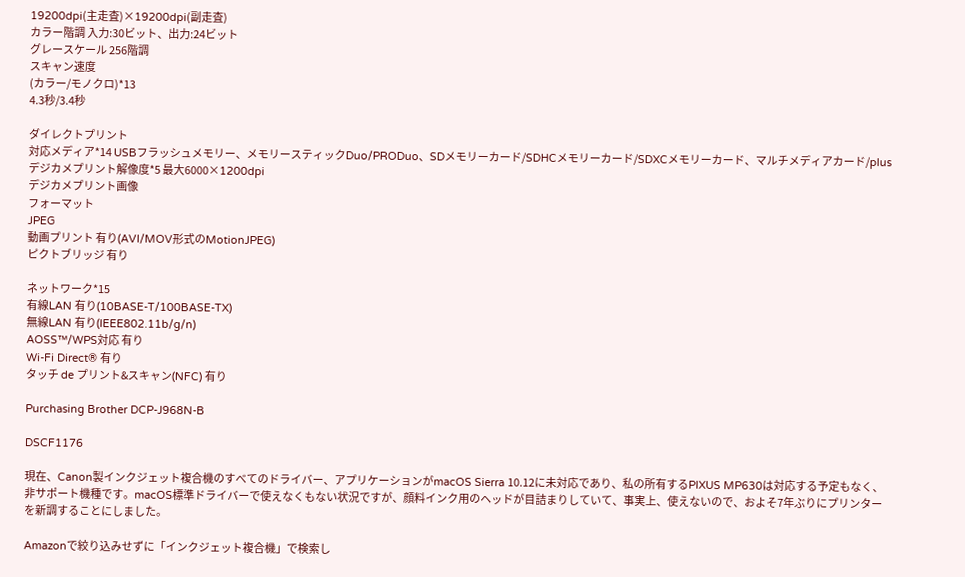19200dpi(主走査)×19200dpi(副走査)
カラー階調 入力:30ビット、出力:24ビット
グレースケール 256階調
スキャン速度
(カラー/モノクロ)*13
4.3秒/3.4秒

ダイレクトプリント
対応メディア*14 USBフラッシュメモリー、メモリースティックDuo/PRODuo、SDメモリーカード/SDHCメモリーカード/SDXCメモリーカード、マルチメディアカード/plus
デジカメプリント解像度*5 最大6000×1200dpi
デジカメプリント画像
フォーマット
JPEG
動画プリント 有り(AVI/MOV形式のMotionJPEG)
ピクトブリッジ 有り

ネットワーク*15
有線LAN 有り(10BASE-T/100BASE-TX)
無線LAN 有り(IEEE802.11b/g/n)
AOSS™/WPS対応 有り
Wi-Fi Direct® 有り
タッチ de プリント&スキャン(NFC) 有り

Purchasing Brother DCP-J968N-B

DSCF1176

現在、Canon製インクジェット複合機のすべてのドライバー、アプリケーションがmacOS Sierra 10.12に未対応であり、私の所有するPIXUS MP630は対応する予定もなく、非サポート機種です。macOS標準ドライバーで使えなくもない状況ですが、顔料インク用のヘッドが目詰まりしていて、事実上、使えないので、およそ7年ぶりにプリンターを新調することにしました。

Amazonで絞り込みせずに「インクジェット複合機」で検索し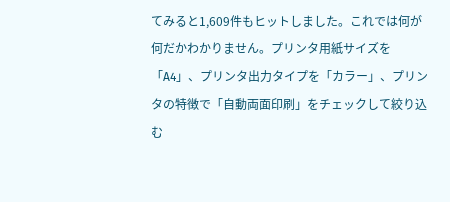てみると1,609件もヒットしました。これでは何が何だかわかりません。プリンタ用紙サイズを「A4」、プリンタ出力タイプを「カラー」、プリンタの特徴で「自動両面印刷」をチェックして絞り込む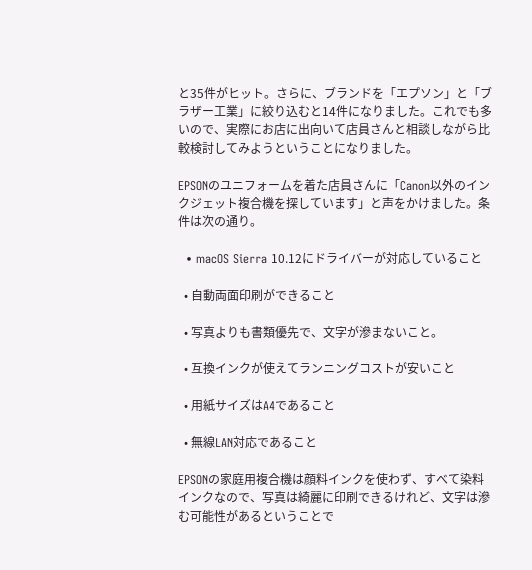と35件がヒット。さらに、ブランドを「エプソン」と「ブラザー工業」に絞り込むと14件になりました。これでも多いので、実際にお店に出向いて店員さんと相談しながら比較検討してみようということになりました。

EPSONのユニフォームを着た店員さんに「Canon以外のインクジェット複合機を探しています」と声をかけました。条件は次の通り。

  • macOS Sierra 10.12にドライバーが対応していること

  • 自動両面印刷ができること

  • 写真よりも書類優先で、文字が滲まないこと。

  • 互換インクが使えてランニングコストが安いこと

  • 用紙サイズはA4であること

  • 無線LAN対応であること

EPSONの家庭用複合機は顔料インクを使わず、すべて染料インクなので、写真は綺麗に印刷できるけれど、文字は滲む可能性があるということで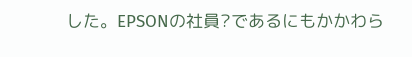した。EPSONの社員?であるにもかかわら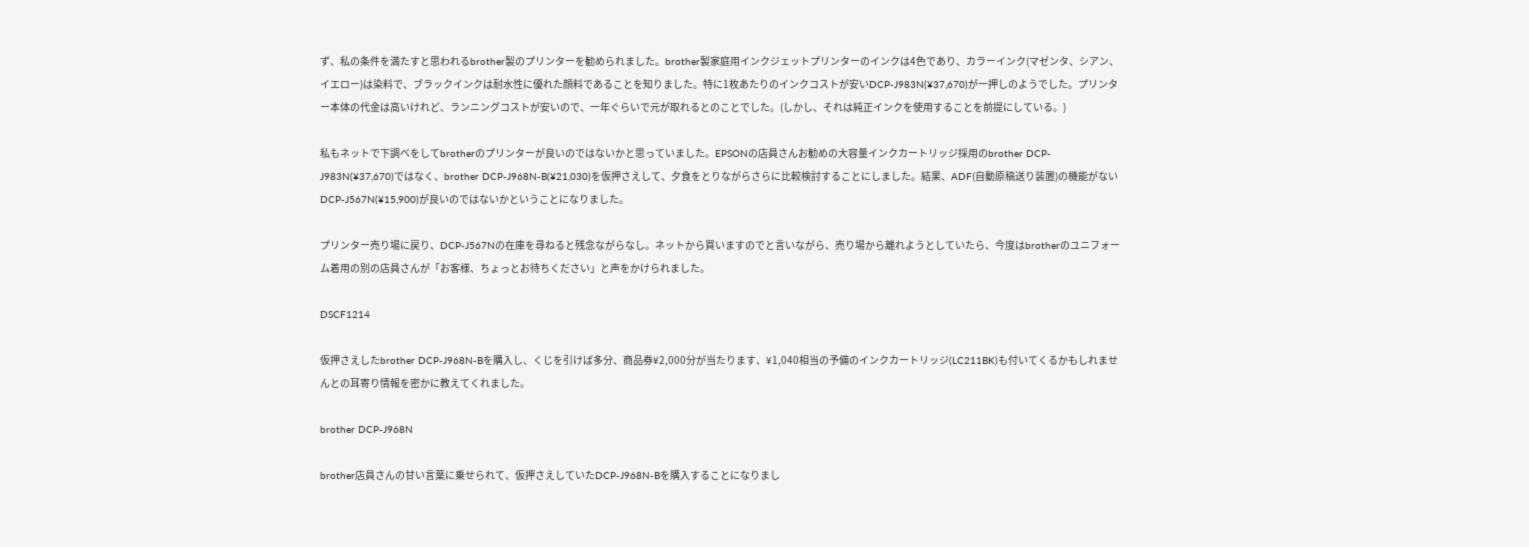ず、私の条件を満たすと思われるbrother製のプリンターを勧められました。brother製家庭用インクジェットプリンターのインクは4色であり、カラーインク(マゼンタ、シアン、イエロー)は染料で、ブラックインクは耐水性に優れた顔料であることを知りました。特に1枚あたりのインクコストが安いDCP-J983N(¥37,670)が一押しのようでした。プリンター本体の代金は高いけれど、ランニングコストが安いので、一年ぐらいで元が取れるとのことでした。(しかし、それは純正インクを使用することを前提にしている。)

私もネットで下調べをしてbrotherのプリンターが良いのではないかと思っていました。EPSONの店員さんお勧めの大容量インクカートリッジ採用のbrother DCP-J983N(¥37,670)ではなく、brother DCP-J968N-B(¥21,030)を仮押さえして、夕食をとりながらさらに比較検討することにしました。結果、ADF(自動原稿送り装置)の機能がないDCP-J567N(¥15,900)が良いのではないかということになりました。

プリンター売り場に戻り、DCP-J567Nの在庫を尋ねると残念ながらなし。ネットから買いますのでと言いながら、売り場から離れようとしていたら、今度はbrotherのユニフォーム着用の別の店員さんが「お客様、ちょっとお待ちください」と声をかけられました。

DSCF1214

仮押さえしたbrother DCP-J968N-Bを購入し、くじを引けば多分、商品券¥2,000分が当たります、¥1,040相当の予備のインクカートリッジ(LC211BK)も付いてくるかもしれませんとの耳寄り情報を密かに教えてくれました。

brother DCP-J968N

brother店員さんの甘い言葉に乗せられて、仮押さえしていたDCP-J968N-Bを購入することになりまし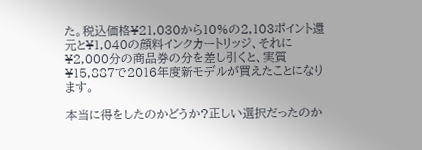た。税込価格¥21,030から10%の2,103ポイント還元と¥1,040の顔料インクカートリッジ、それに¥2,000分の商品券の分を差し引くと、実質¥15,887で2016年度新モデルが買えたことになります。

本当に得をしたのかどうか?正しい選択だったのか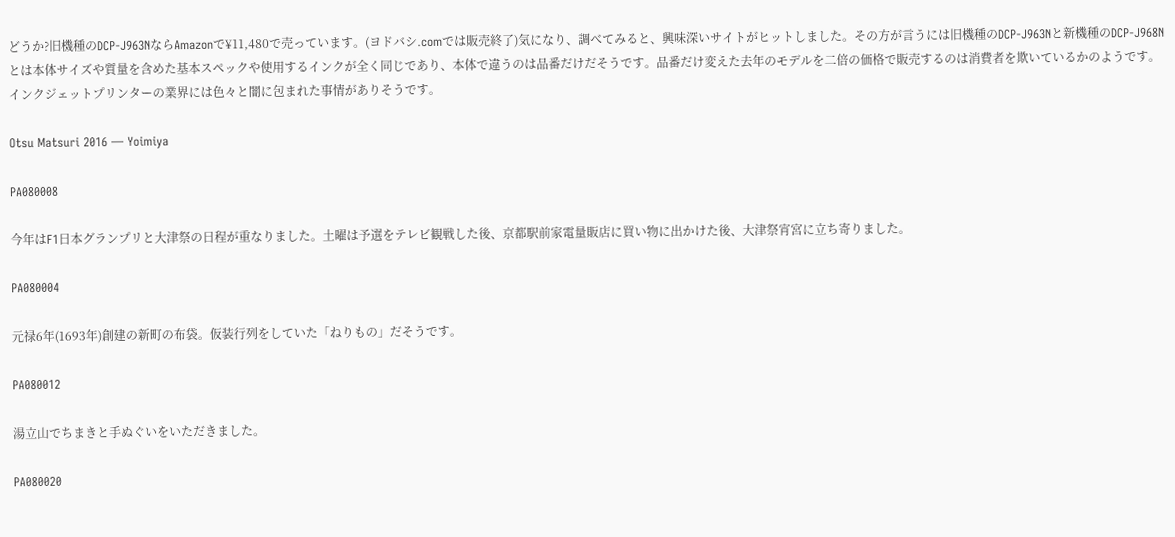どうか?旧機種のDCP-J963NならAmazonで¥11,480で売っています。(ヨドバシ.comでは販売終了)気になり、調べてみると、興味深いサイトがヒットしました。その方が言うには旧機種のDCP-J963Nと新機種のDCP-J968Nとは本体サイズや質量を含めた基本スペックや使用するインクが全く同じであり、本体で違うのは品番だけだそうです。品番だけ変えた去年のモデルを二倍の価格で販売するのは消費者を欺いているかのようです。インクジェットプリンターの業界には色々と闇に包まれた事情がありそうです。

Otsu Matsuri 2016 — Yoimiya

PA080008

今年はF1日本グランプリと大津祭の日程が重なりました。土曜は予選をテレビ観戦した後、京都駅前家電量販店に買い物に出かけた後、大津祭宵宮に立ち寄りました。

PA080004

元禄6年(1693年)創建の新町の布袋。仮装行列をしていた「ねりもの」だそうです。

PA080012

湯立山でちまきと手ぬぐいをいただきました。

PA080020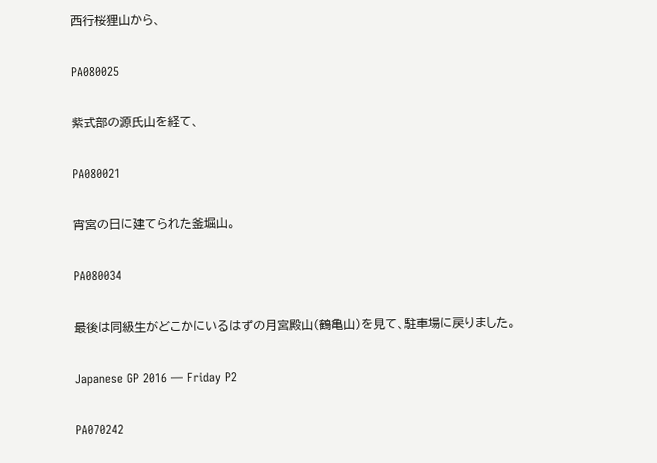西行桜狸山から、

PA080025

紫式部の源氏山を経て、

PA080021

宵宮の日に建てられた釜堀山。

PA080034

最後は同級生がどこかにいるはずの月宮殿山(鶴亀山)を見て、駐車場に戻りました。

Japanese GP 2016 — Friday P2

PA070242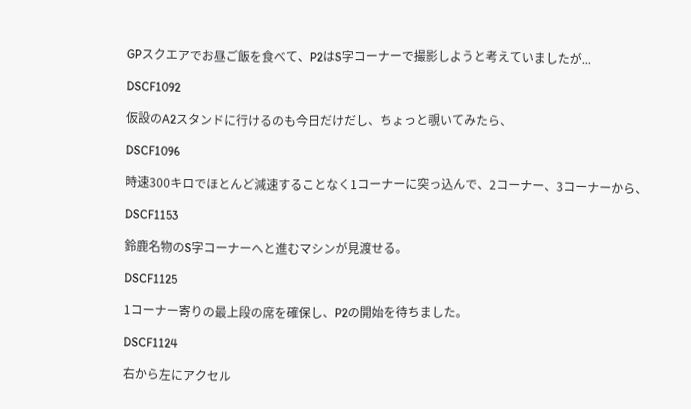GPスクエアでお昼ご飯を食べて、P2はS字コーナーで撮影しようと考えていましたが...

DSCF1092

仮設のA2スタンドに行けるのも今日だけだし、ちょっと覗いてみたら、

DSCF1096

時速300キロでほとんど減速することなく1コーナーに突っ込んで、2コーナー、3コーナーから、

DSCF1153

鈴鹿名物のS字コーナーへと進むマシンが見渡せる。

DSCF1125

1コーナー寄りの最上段の席を確保し、P2の開始を待ちました。

DSCF1124

右から左にアクセル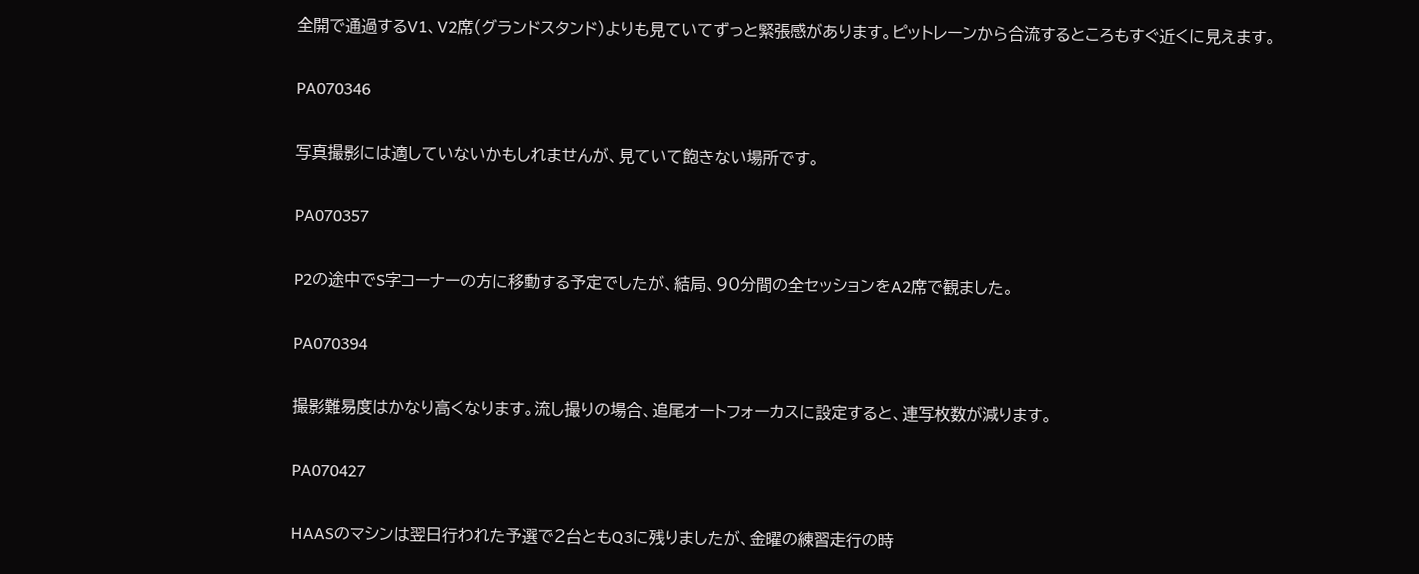全開で通過するV1、V2席(グランドスタンド)よりも見ていてずっと緊張感があります。ピットレーンから合流するところもすぐ近くに見えます。

PA070346

写真撮影には適していないかもしれませんが、見ていて飽きない場所です。

PA070357

P2の途中でS字コーナーの方に移動する予定でしたが、結局、90分間の全セッションをA2席で観ました。

PA070394

撮影難易度はかなり高くなります。流し撮りの場合、追尾オートフォーカスに設定すると、連写枚数が減ります。

PA070427

HAASのマシンは翌日行われた予選で2台ともQ3に残りましたが、金曜の練習走行の時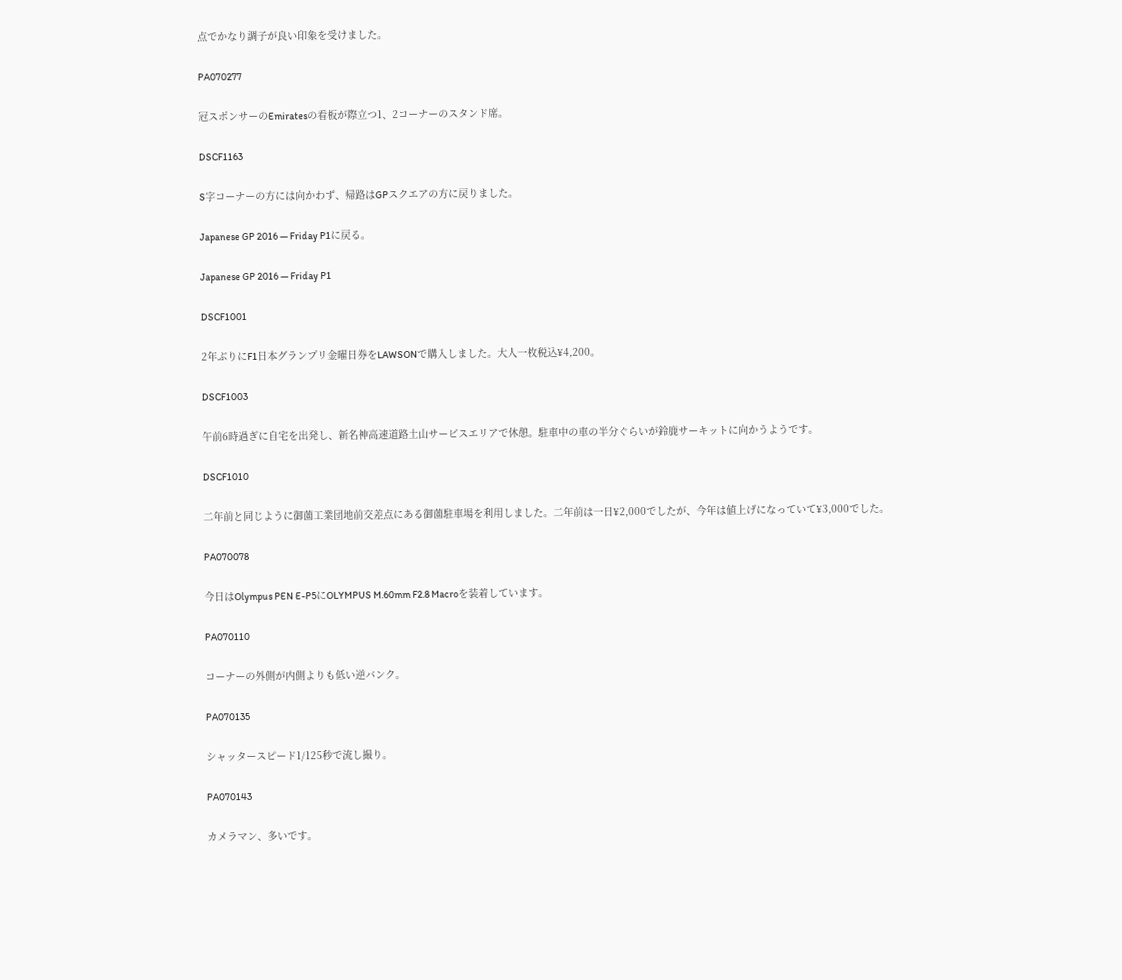点でかなり調子が良い印象を受けました。

PA070277

冠スポンサーのEmiratesの看板が際立つ1、2コーナーのスタンド席。

DSCF1163

S字コーナーの方には向かわず、帰路はGPスクエアの方に戻りました。

Japanese GP 2016 — Friday P1に戻る。

Japanese GP 2016 — Friday P1

DSCF1001

2年ぶりにF1日本グランプリ金曜日券をLAWSONで購入しました。大人一枚税込¥4,200。

DSCF1003

午前6時過ぎに自宅を出発し、新名神高速道路土山サービスエリアで休憩。駐車中の車の半分ぐらいが鈴鹿サーキットに向かうようです。

DSCF1010

二年前と同じように御薗工業団地前交差点にある御薗駐車場を利用しました。二年前は一日¥2,000でしたが、今年は値上げになっていて¥3,000でした。

PA070078

今日はOlympus PEN E-P5にOLYMPUS M.60mm F2.8 Macroを装着しています。

PA070110

コーナーの外側が内側よりも低い逆バンク。

PA070135

シャッタースピード1/125秒で流し撮り。

PA070143

カメラマン、多いです。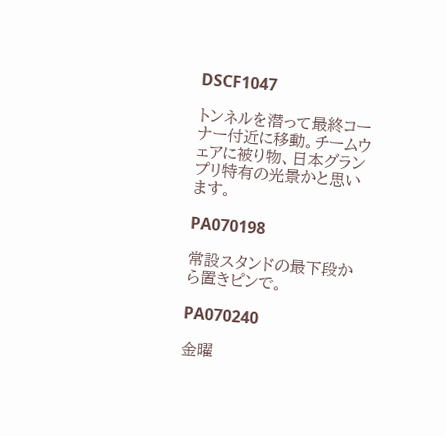DSCF1047

トンネルを潜って最終コーナー付近に移動。チームウェアに被り物、日本グランプリ特有の光景かと思います。

PA070198

常設スタンドの最下段から置きピンで。

PA070240

金曜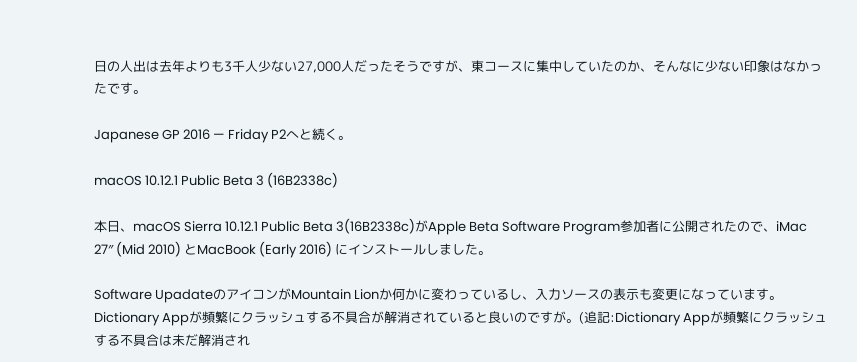日の人出は去年よりも3千人少ない27,000人だったそうですが、東コースに集中していたのか、そんなに少ない印象はなかったです。

Japanese GP 2016 — Friday P2へと続く。

macOS 10.12.1 Public Beta 3 (16B2338c)

本日、macOS Sierra 10.12.1 Public Beta 3(16B2338c)がApple Beta Software Program参加者に公開されたので、iMac 27″ (Mid 2010) とMacBook (Early 2016) にインストールしました。

Software UpadateのアイコンがMountain Lionか何かに変わっているし、入力ソースの表示も変更になっています。Dictionary Appが頻繁にクラッシュする不具合が解消されていると良いのですが。(追記:Dictionary Appが頻繁にクラッシュする不具合は未だ解消され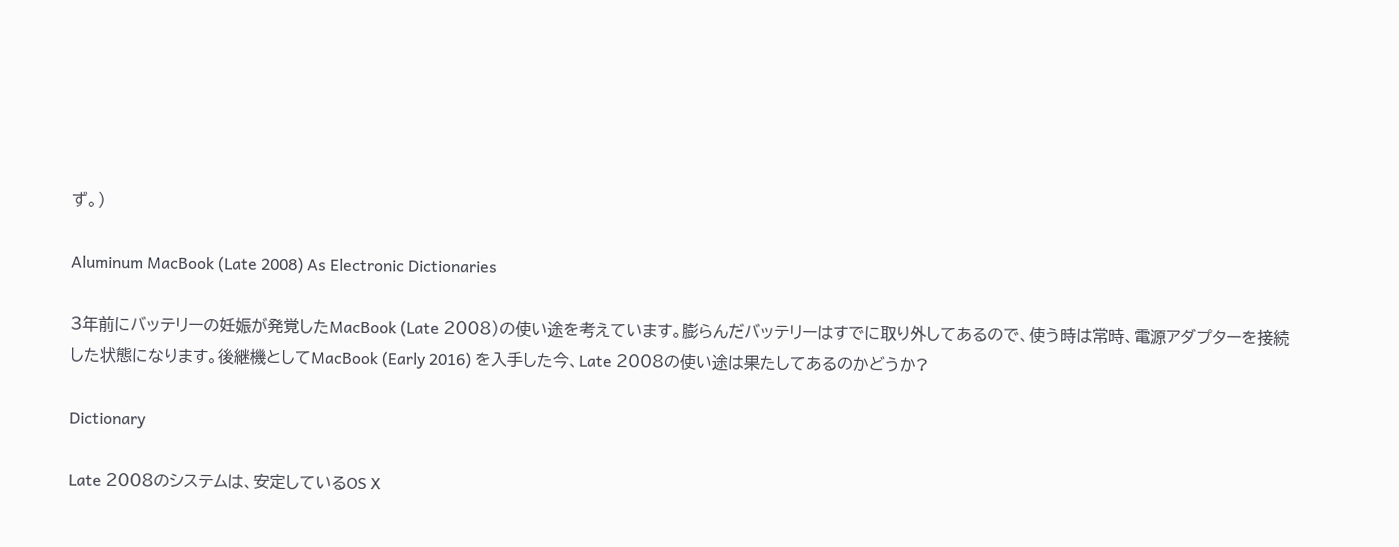ず。)

Aluminum MacBook (Late 2008) As Electronic Dictionaries

3年前にバッテリーの妊娠が発覚したMacBook (Late 2008)の使い途を考えています。膨らんだバッテリーはすでに取り外してあるので、使う時は常時、電源アダプターを接続した状態になります。後継機としてMacBook (Early 2016) を入手した今、Late 2008の使い途は果たしてあるのかどうか?

Dictionary

Late 2008のシステムは、安定しているOS X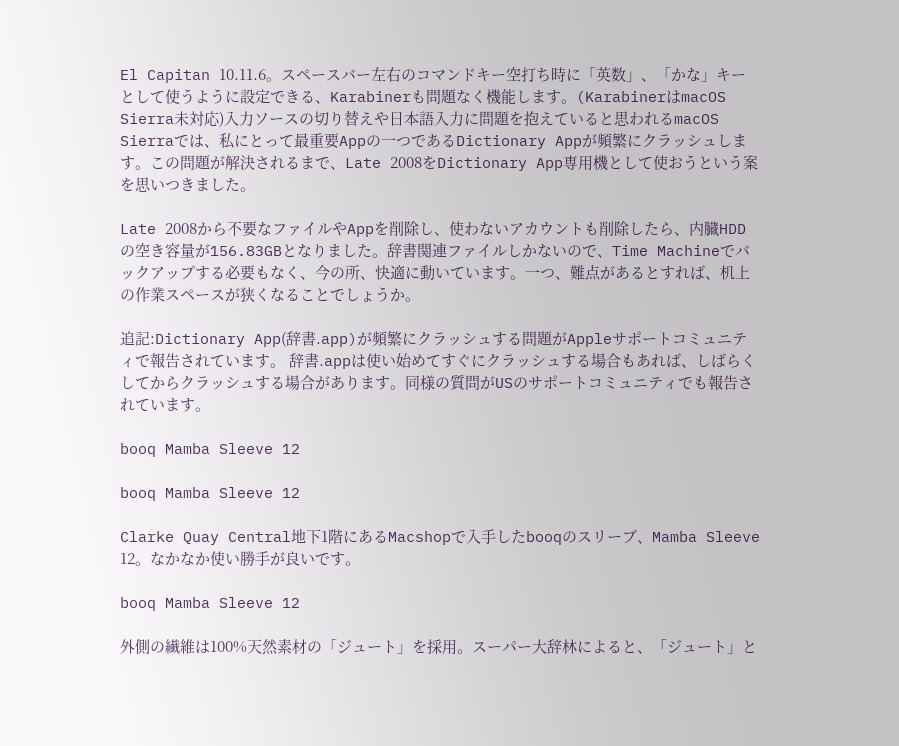El Capitan 10.11.6。スペースバー左右のコマンドキー空打ち時に「英数」、「かな」キーとして使うように設定できる、Karabinerも問題なく機能します。(KarabinerはmacOS Sierra未対応)入力ソースの切り替えや日本語入力に問題を抱えていると思われるmacOS Sierraでは、私にとって最重要Appの一つであるDictionary Appが頻繁にクラッシュします。この問題が解決されるまで、Late 2008をDictionary App専用機として使おうという案を思いつきました。

Late 2008から不要なファイルやAppを削除し、使わないアカウントも削除したら、内臓HDDの空き容量が156.83GBとなりました。辞書関連ファイルしかないので、Time Machineでバックアップする必要もなく、今の所、快適に動いています。一つ、難点があるとすれば、机上の作業スペースが狭くなることでしょうか。

追記:Dictionary App(辞書.app)が頻繁にクラッシュする問題がAppleサポートコミュニティで報告されています。 辞書.appは使い始めてすぐにクラッシュする場合もあれば、しばらくしてからクラッシュする場合があります。同様の質問がUSのサポートコミュニティでも報告されています。

booq Mamba Sleeve 12

booq Mamba Sleeve 12

Clarke Quay Central地下1階にあるMacshopで入手したbooqのスリーブ、Mamba Sleeve 12。なかなか使い勝手が良いです。

booq Mamba Sleeve 12

外側の繊維は100%天然素材の「ジュート」を採用。スーパー大辞林によると、「ジュート」と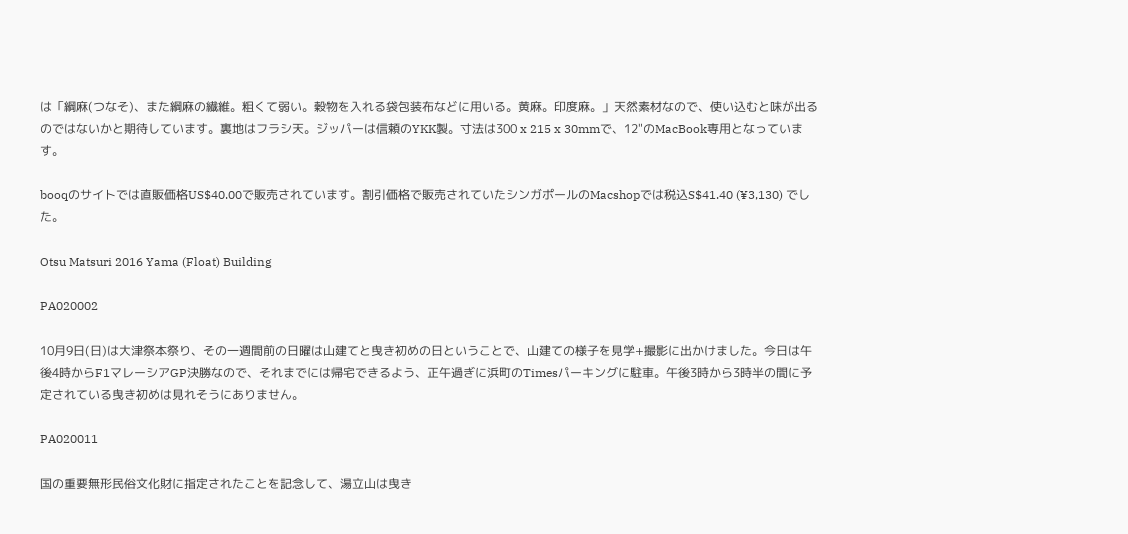は「綱麻(つなそ)、また綱麻の繊維。粗くて弱い。穀物を入れる袋包装布などに用いる。黄麻。印度麻。」天然素材なので、使い込むと味が出るのではないかと期待しています。裏地はフラシ天。ジッパーは信頼のYKK製。寸法は300 x 215 x 30mmで、12"のMacBook専用となっています。

booqのサイトでは直販価格US$40.00で販売されています。割引価格で販売されていたシンガポールのMacshopでは税込S$41.40 (¥3,130) でした。

Otsu Matsuri 2016 Yama (Float) Building

PA020002

10月9日(日)は大津祭本祭り、その一週間前の日曜は山建てと曳き初めの日ということで、山建ての様子を見学+撮影に出かけました。今日は午後4時からF1マレーシアGP決勝なので、それまでには帰宅できるよう、正午過ぎに浜町のTimesパーキングに駐車。午後3時から3時半の間に予定されている曳き初めは見れそうにありません。

PA020011

国の重要無形民俗文化財に指定されたことを記念して、湯立山は曳き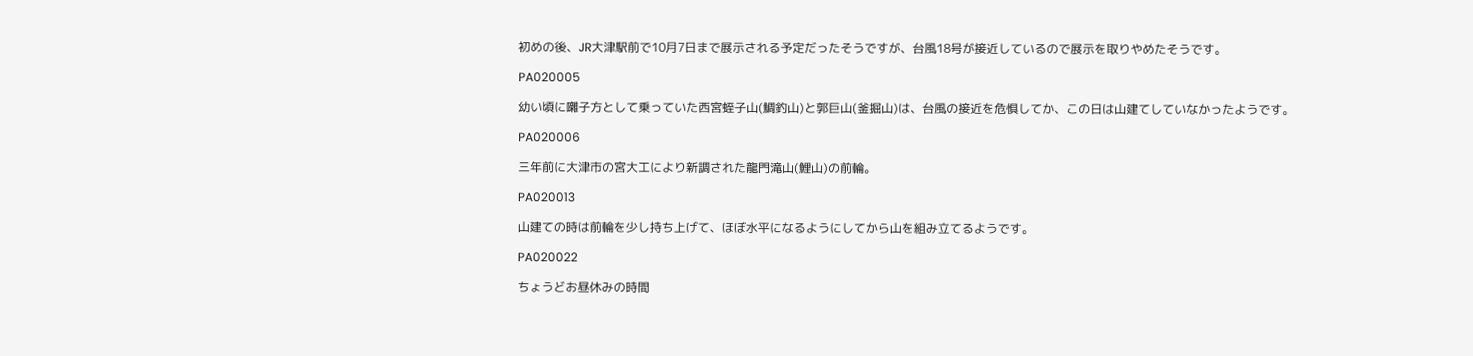初めの後、JR大津駅前で10月7日まで展示される予定だったそうですが、台風18号が接近しているので展示を取りやめたそうです。

PA020005

幼い頃に囃子方として乗っていた西宮蛭子山(鯛釣山)と郭巨山(釜掘山)は、台風の接近を危惧してか、この日は山建てしていなかったようです。

PA020006

三年前に大津市の宮大工により新調された龍門滝山(鯉山)の前輪。

PA020013

山建ての時は前輪を少し持ち上げて、ほぼ水平になるようにしてから山を組み立てるようです。

PA020022

ちょうどお昼休みの時間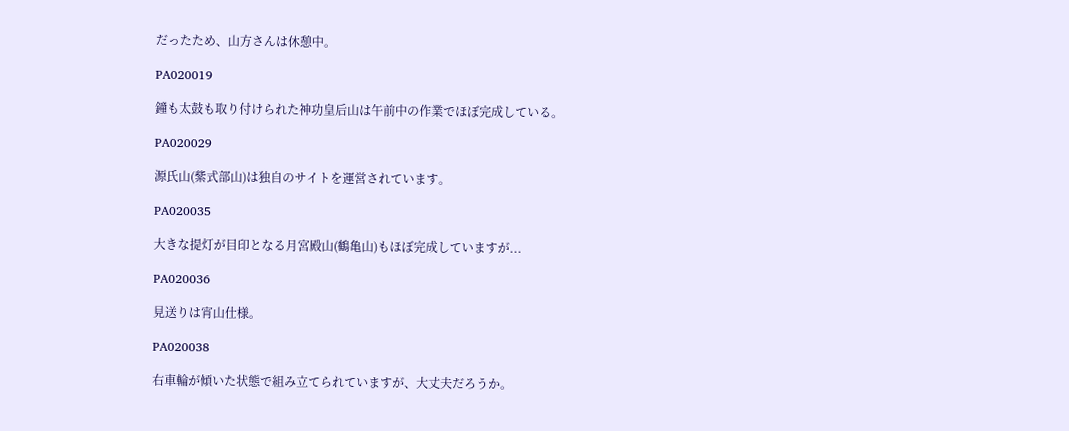だったため、山方さんは休憩中。

PA020019

鐘も太鼓も取り付けられた神功皇后山は午前中の作業でほぼ完成している。

PA020029

源氏山(紫式部山)は独自のサイトを運営されています。

PA020035

大きな提灯が目印となる月宮殿山(鶴亀山)もほぼ完成していますが...

PA020036

見送りは宵山仕様。

PA020038

右車輪が傾いた状態で組み立てられていますが、大丈夫だろうか。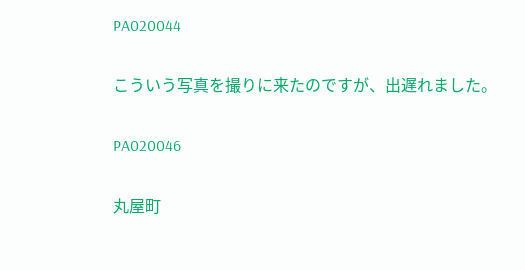PA020044

こういう写真を撮りに来たのですが、出遅れました。

PA020046

丸屋町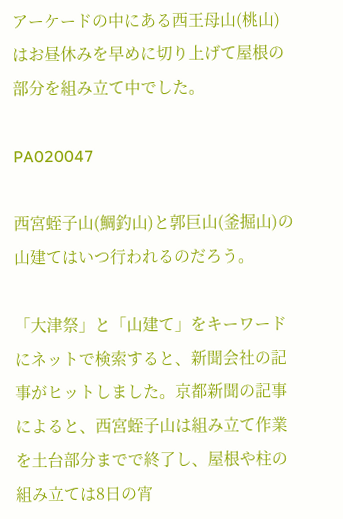アーケードの中にある西王母山(桃山)はお昼休みを早めに切り上げて屋根の部分を組み立て中でした。

PA020047

西宮蛭子山(鯛釣山)と郭巨山(釜掘山)の山建てはいつ行われるのだろう。

「大津祭」と「山建て」をキーワードにネットで検索すると、新聞会社の記事がヒットしました。京都新聞の記事によると、西宮蛭子山は組み立て作業を土台部分までで終了し、屋根や柱の組み立ては8日の宵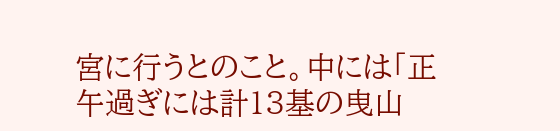宮に行うとのこと。中には「正午過ぎには計13基の曳山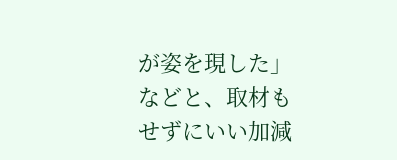が姿を現した」などと、取材もせずにいい加減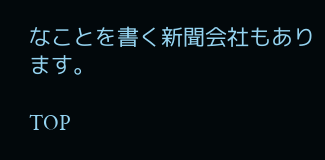なことを書く新聞会社もあります。

TOP